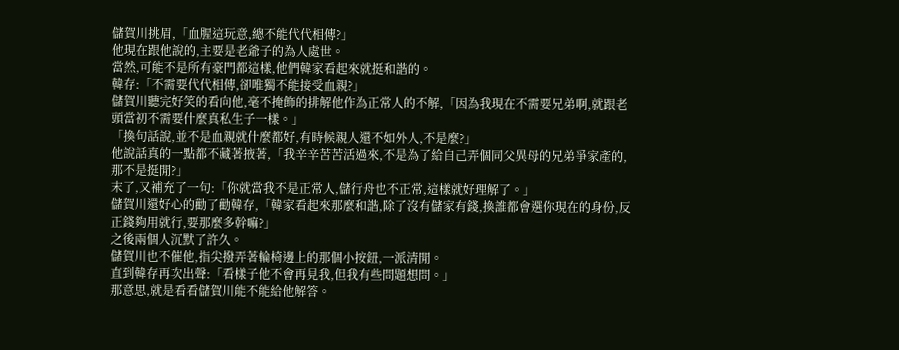儲賀川挑眉,「血腥這玩意,總不能代代相傳?」
他現在跟他說的,主要是老爺子的為人處世。
當然,可能不是所有豪門都這樣,他們韓家看起來就挺和諧的。
韓存:「不需要代代相傳,卻唯獨不能接受血親?」
儲賀川聽完好笑的看向他,毫不掩飾的排解他作為正常人的不解,「因為我現在不需要兄弟啊,就跟老頭當初不需要什麼真私生子一樣。」
「換句話說,並不是血親就什麼都好,有時候親人還不如外人,不是麼?」
他說話真的一點都不藏著掖著,「我辛辛苦苦活過來,不是為了給自己弄個同父異母的兄弟爭家產的,那不是挺閒?」
末了,又補充了一句:「你就當我不是正常人,儲行舟也不正常,這樣就好理解了。」
儲賀川還好心的勸了勸韓存,「韓家看起來那麼和諧,除了沒有儲家有錢,換誰都會選你現在的身份,反正錢夠用就行,要那麼多幹嘛?」
之後兩個人沉默了許久。
儲賀川也不催他,指尖撥弄著輪椅邊上的那個小按鈕,一派清閒。
直到韓存再次出聲:「看樣子他不會再見我,但我有些問題想問。」
那意思,就是看看儲賀川能不能給他解答。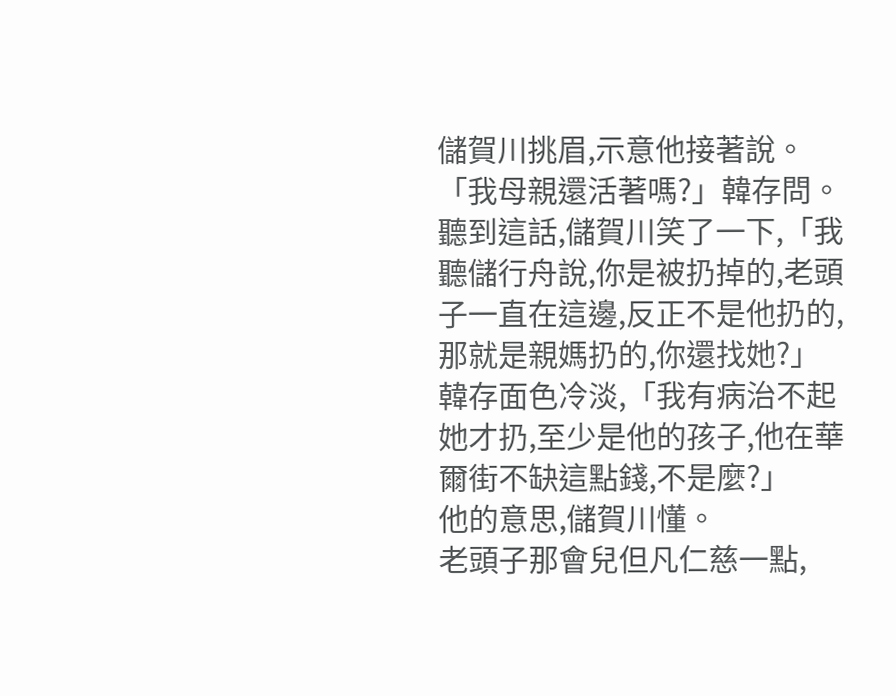儲賀川挑眉,示意他接著說。
「我母親還活著嗎?」韓存問。
聽到這話,儲賀川笑了一下,「我聽儲行舟說,你是被扔掉的,老頭子一直在這邊,反正不是他扔的,那就是親媽扔的,你還找她?」
韓存面色冷淡,「我有病治不起她才扔,至少是他的孩子,他在華爾街不缺這點錢,不是麼?」
他的意思,儲賀川懂。
老頭子那會兒但凡仁慈一點,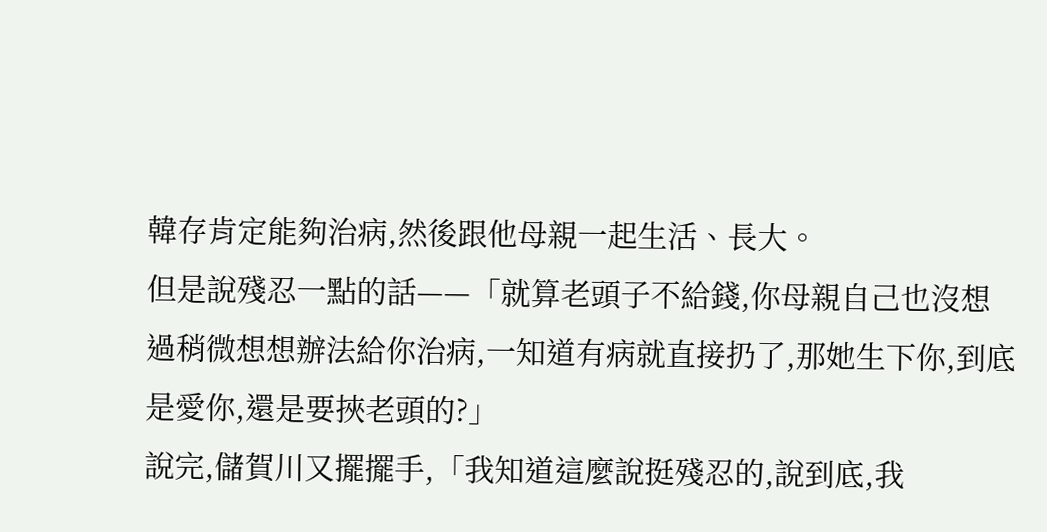韓存肯定能夠治病,然後跟他母親一起生活、長大。
但是說殘忍一點的話——「就算老頭子不給錢,你母親自己也沒想過稍微想想辦法給你治病,一知道有病就直接扔了,那她生下你,到底是愛你,還是要挾老頭的?」
說完,儲賀川又擺擺手,「我知道這麼說挺殘忍的,說到底,我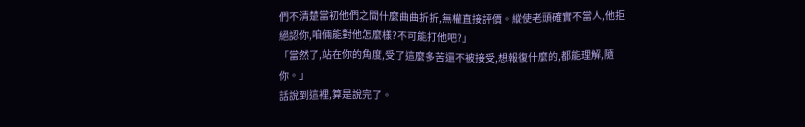們不清楚當初他們之間什麼曲曲折折,無權直接評價。縱使老頭確實不當人,他拒絕認你,咱倆能對他怎麼樣?不可能打他吧?」
「當然了,站在你的角度,受了這麼多苦還不被接受,想報復什麼的,都能理解,隨你。」
話說到這裡,算是說完了。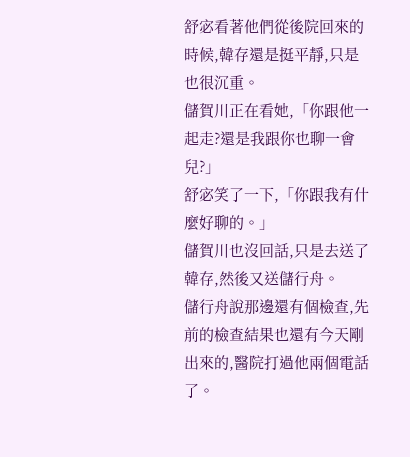舒宓看著他們從後院回來的時候,韓存還是挺平靜,只是也很沉重。
儲賀川正在看她,「你跟他一起走?還是我跟你也聊一會兒?」
舒宓笑了一下,「你跟我有什麼好聊的。」
儲賀川也沒回話,只是去送了韓存,然後又送儲行舟。
儲行舟說那邊還有個檢查,先前的檢查結果也還有今天剛出來的,醫院打過他兩個電話了。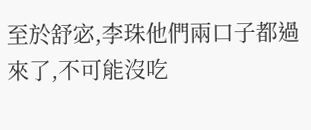至於舒宓,李珠他們兩口子都過來了,不可能沒吃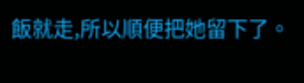飯就走,所以順便把她留下了。